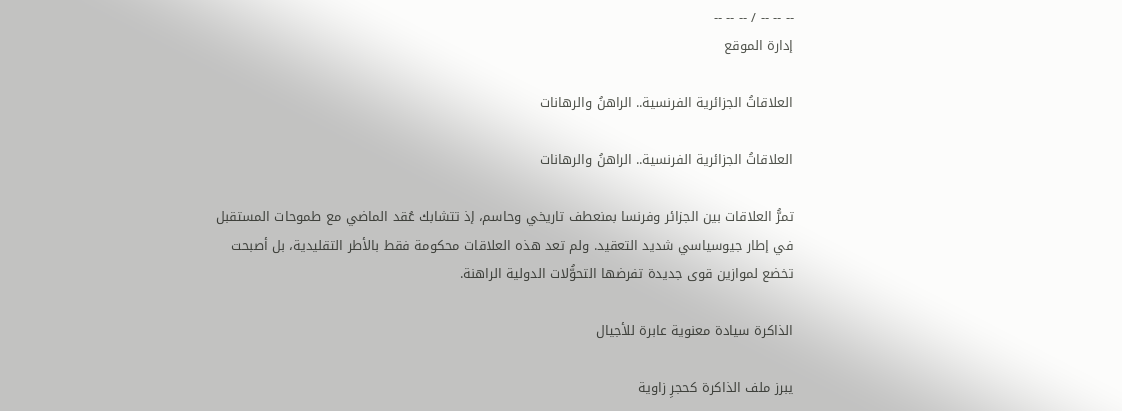-- -- -- / -- -- --
إدارة الموقع

العلاقاتُ الجزائرية الفرنسية.. الراهنُ والرهانات

العلاقاتُ الجزائرية الفرنسية.. الراهنُ والرهانات

تمرُّ العلاقات بين الجزائر وفرنسا بمنعطف تاريخي وحاسم، إذ تتشابك عُقد الماضي مع طموحات المستقبل في إطار جيوسياسي شديد التعقيد. ولم تعد هذه العلاقات محكومة فقط بالأطر التقليدية، بل أصبحت تخضع لموازين قوى جديدة تفرضها التحوُّلات الدولية الراهنة.

الذاكرة سيادة معنوية عابرة للأجيال

يبرز ملف الذاكرة كحجرِ زاوية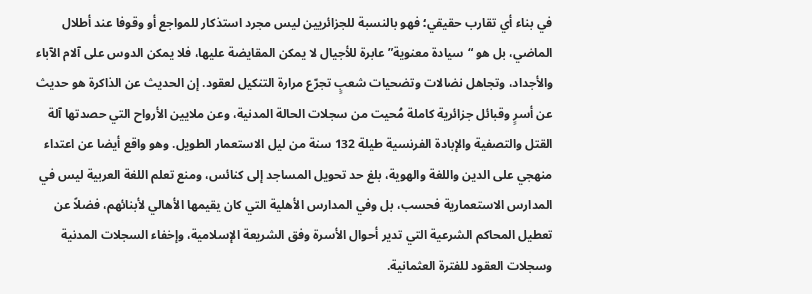في بناء أي تقارب حقيقي؛ فهو بالنسبة للجزائريين ليس مجرد استذكار للمواجع أو وقوفا عند أطلال الماضي، بل هو “سيادة معنوية” عابرة للأجيال لا يمكن المقايضة عليها، فلا يمكن الدوس على آلام الآباء والأجداد، وتجاهل نضالات وتضحيات شعبٍ تجرّع مرارة التنكيل لعقود. إن الحديث عن الذاكرة هو حديث عن أسرٍ وقبائل جزائرية كاملة مُحيت من سجلات الحالة المدنية، وعن ملايين الأرواح التي حصدتها آلة القتل والتصفية والإبادة الفرنسية طيلة 132 سنة من ليل الاستعمار الطويل. وهو واقع أيضا عن اعتداء منهجي على الدين واللغة والهوية، بلغ حد تحويل المساجد إلى كنائس، ومنع تعلم اللغة العربية ليس في المدارس الاستعمارية فحسب، بل وفي المدارس الأهلية التي كان يقيمها الأهالي لأبنائهم، فضلاً عن تعطيل المحاكم الشرعية التي تدير أحوال الأسرة وفق الشريعة الإسلامية، وإخفاء السجلات المدنية وسجلات العقود للفترة العثمانية.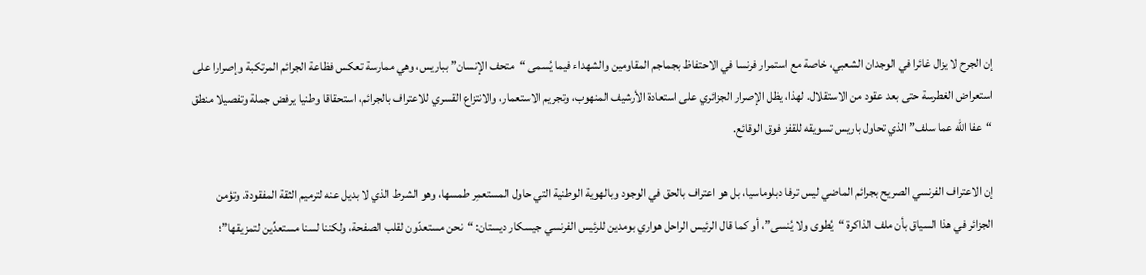إن الجرح لا يزال غائرا في الوجدان الشعبي، خاصة مع استمرار فرنسا في الاحتفاظ بجماجم المقاومين والشهداء فيما يُسمى “متحف الإنسان” بباريس، وهي ممارسة تعكس فظاعة الجرائم المرتكبة وإصرارا على استعراض الغطرسة حتى بعد عقود من الاستقلال. لهذا، يظل الإصرار الجزائري على استعادة الأرشيف المنهوب، وتجريم الاستعمار، والانتزاع القسري للاعتراف بالجرائم، استحقاقا وطنيا يرفض جملة وتفصيلا منطق “عفا الله عما سلف” الذي تحاول باريس تسويقه للقفز فوق الوقائع.

إن الاعتراف الفرنسي الصريح بجرائم الماضي ليس ترفا دبلوماسيا، بل هو اعتراف بالحق في الوجود وبالهوية الوطنية التي حاول المستعمِر طمسها، وهو الشرط الذي لا بديل عنه لترميم الثقة المفقودة. وتؤمن الجزائر في هذا السياق بأن ملف الذاكرة “يُطوى ولا يُنسى”، أو كما قال الرئيس الراحل هواري بومدين للرئيس الفرنسي جيسكار ديستان: “نحن مستعدّون لقلب الصفحة، ولكننا لسنا مستعدِّين لتمزيقها”؛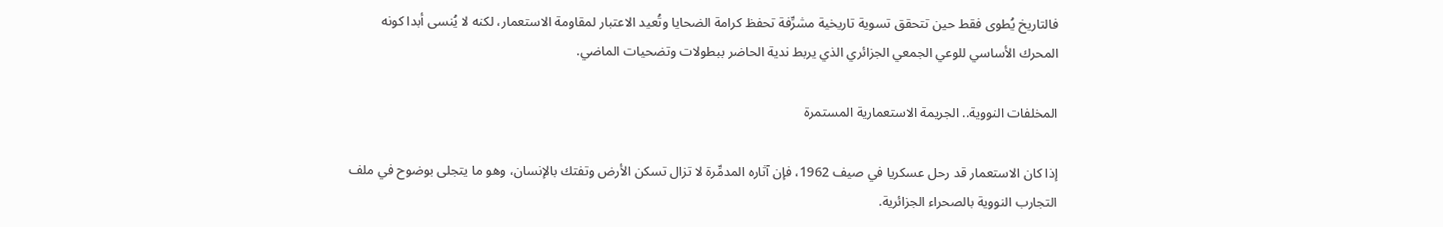فالتاريخ يُطوى فقط حين تتحقق تسوية تاريخية مشرِّفة تحفظ كرامة الضحايا وتُعيد الاعتبار لمقاومة الاستعمار، لكنه لا يُنسى أبدا كونه المحرك الأساسي للوعي الجمعي الجزائري الذي يربط ندية الحاضر ببطولات وتضحيات الماضي.

المخلفات النووية.. الجريمة الاستعمارية المستمرة

إذا كان الاستعمار قد رحل عسكريا في صيف 1962، فإن آثاره المدمِّرة لا تزال تسكن الأرض وتفتك بالإنسان، وهو ما يتجلى بوضوح في ملف التجارب النووية بالصحراء الجزائرية.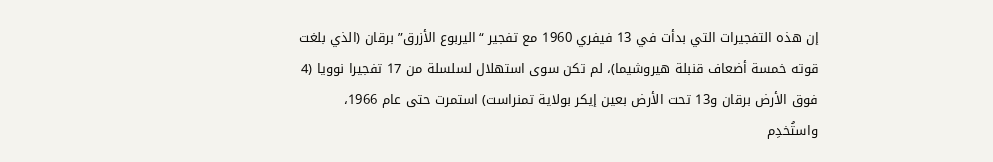إن هذه التفجيرات التي بدأت في 13 فيفري 1960 مع تفجير “اليربوع الأزرق” برقان (الذي بلغت قوته خمسة أضعاف قنبلة هيروشيما)، لم تكن سوى استهلال لسلسلة من 17 تفجيرا نوويا (4 فوق الأرض برقان و13 تحت الأرض بعين إيكر بولاية تمنراست) استمرت حتى عام 1966، واستُخدِم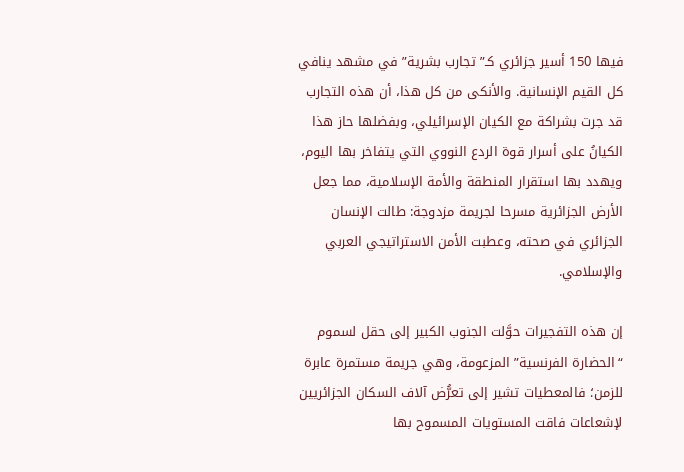فيها 150 أسير جزائري كـ”تجارب بشرية” في مشهد ينافي كل القيم الإنسانية. والأنكى من كل هذا، أن هذه التجارب قد جرت بشراكة مع الكيان الإسرائيلي، وبفضلها حاز هذا الكيانُ على أسرار قوة الردع النووي التي يتفاخر بها اليوم، ويهدد بها استقرار المنطقة والأمة الإسلامية، مما جعل الأرض الجزائرية مسرحا لجريمة مزدوجة: طالت الإنسان الجزائري في صحته، وعطبت الأمن الاستراتيجي العربي والإسلامي.

إن هذه التفجيرات حوَّلت الجنوب الكبير إلى حقل لسموم “الحضارة الفرنسية” المزعومة، وهي جريمة مستمرة عابرة للزمن؛ فالمعطيات تشير إلى تعرُّض آلاف السكان الجزائريين لإشعاعات فاقت المستويات المسموح بها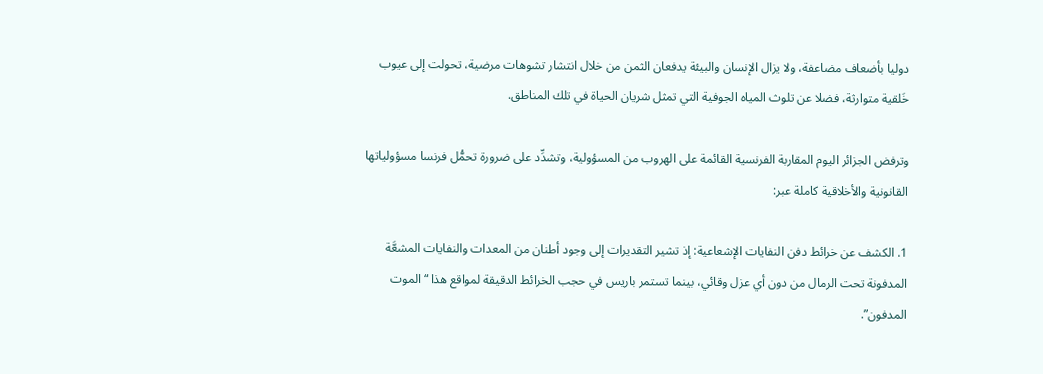دوليا بأضعاف مضاعفة، ولا يزال الإنسان والبيئة يدفعان الثمن من خلال انتشار تشوهات مرضية، تحولت إلى عيوب خَلقية متوارثة، فضلا عن تلوث المياه الجوفية التي تمثل شريان الحياة في تلك المناطق.

وترفض الجزائر اليوم المقاربة الفرنسية القائمة على الهروب من المسؤولية، وتشدِّد على ضرورة تحمُّل فرنسا مسؤولياتها القانونية والأخلاقية كاملة عبر:

1. الكشف عن خرائط دفن النفايات الإشعاعية: إذ تشير التقديرات إلى وجود أطنان من المعدات والنفايات المشعَّة المدفونة تحت الرمال من دون أي عزل وقائي، بينما تستمر باريس في حجب الخرائط الدقيقة لمواقع هذا “الموت المدفون”.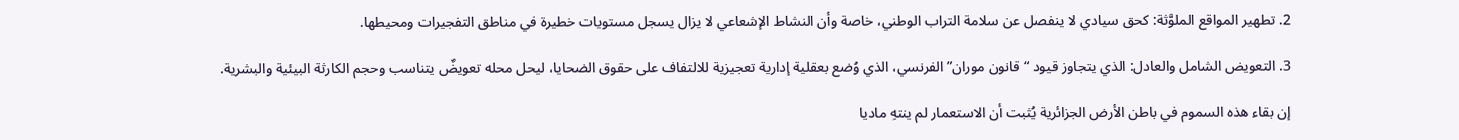2. تطهير المواقع الملوَّثة: كحق سيادي لا ينفصل عن سلامة التراب الوطني، خاصة وأن النشاط الإشعاعي لا يزال يسجل مستويات خطيرة في مناطق التفجيرات ومحيطها.

3. التعويض الشامل والعادل: الذي يتجاوز قيود “قانون موران” الفرنسي، الذي وُضع بعقلية إدارية تعجيزية للالتفاف على حقوق الضحايا، ليحل محله تعويضٌ يتناسب وحجم الكارثة البيئية والبشرية.

إن بقاء هذه السموم في باطن الأرض الجزائرية يُثبت أن الاستعمار لم ينتهِ ماديا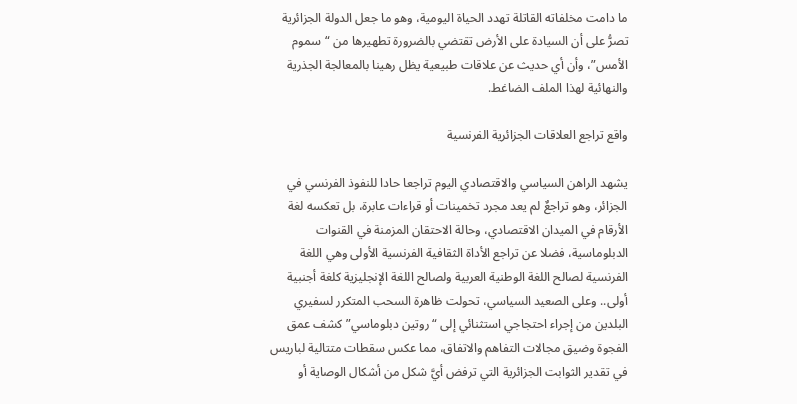ما دامت مخلفاته القاتلة تهدد الحياة اليومية، وهو ما جعل الدولة الجزائرية تصرُّ على أن السيادة على الأرض تقتضي بالضرورة تطهيرها من “سموم الأمس”، وأن أي حديث عن علاقات طبيعية يظل رهينا بالمعالجة الجذرية والنهائية لهذا الملف الضاغط.

واقع تراجع العلاقات الجزائرية الفرنسية

يشهد الراهن السياسي والاقتصادي اليوم تراجعا حادا للنفوذ الفرنسي في الجزائر، وهو تراجعٌ لم يعد مجرد تخمينات أو قراءات عابرة، بل تعكسه لغة الأرقام في الميدان الاقتصادي، وحالة الاحتقان المزمنة في القنوات الدبلوماسية، فضلا عن تراجع الأداة الثقافية الفرنسية الأولى وهي اللغة الفرنسية لصالح اللغة الوطنية العربية ولصالح اللغة الإنجليزية كلغة أجنبية أولى.. وعلى الصعيد السياسي، تحولت ظاهرة السحب المتكرر لسفيري البلدين من إجراء احتجاجي استثنائي إلى “روتين دبلوماسي” كشف عمق الفجوة وضيق مجالات التفاهم والاتفاق، مما عكس سقطات متتالية لباريس في تقدير الثوابت الجزائرية التي ترفض أيَّ شكل من أشكال الوصاية أو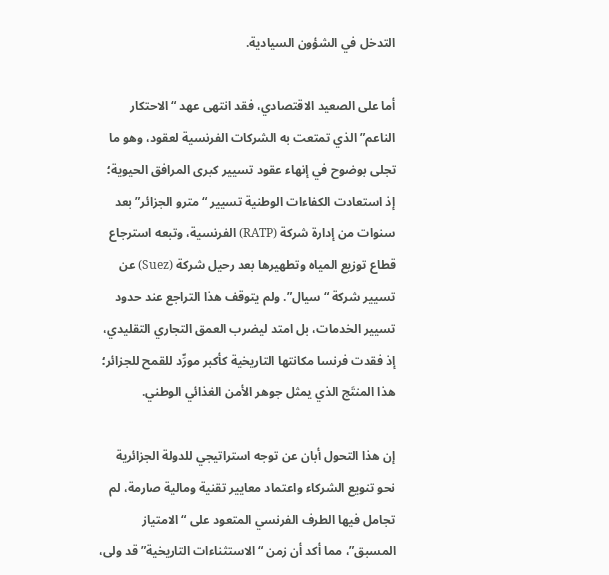التدخل في الشؤون السيادية.

أما على الصعيد الاقتصادي، فقد انتهى عهد “الاحتكار الناعم” الذي تمتعت به الشركات الفرنسية لعقود، وهو ما تجلى بوضوح في إنهاء عقود تسيير كبرى المرافق الحيوية؛ إذ استعادت الكفاءات الوطنية تسيير “مترو الجزائر” بعد سنوات من إدارة شركة (RATP) الفرنسية، وتبعه استرجاع قطاع توزيع المياه وتطهيرها بعد رحيل شركة (Suez) عن تسيير شركة “سيال”. ولم يتوقف هذا التراجع عند حدود تسيير الخدمات، بل امتد ليضرب العمق التجاري التقليدي، إذ فقدت فرنسا مكانتها التاريخية كأكبر مورِّد للقمح للجزائر؛ هذا المنتَج الذي يمثل جوهر الأمن الغذائي الوطني.

إن هذا التحول أبان عن توجه استراتيجي للدولة الجزائرية نحو تنويع الشركاء واعتماد معايير تقنية ومالية صارمة، لم تجامل فيها الطرف الفرنسي المتعود على “الامتياز المسبق”، مما أكد أن زمن “الاستثناءات التاريخية” قد ولى،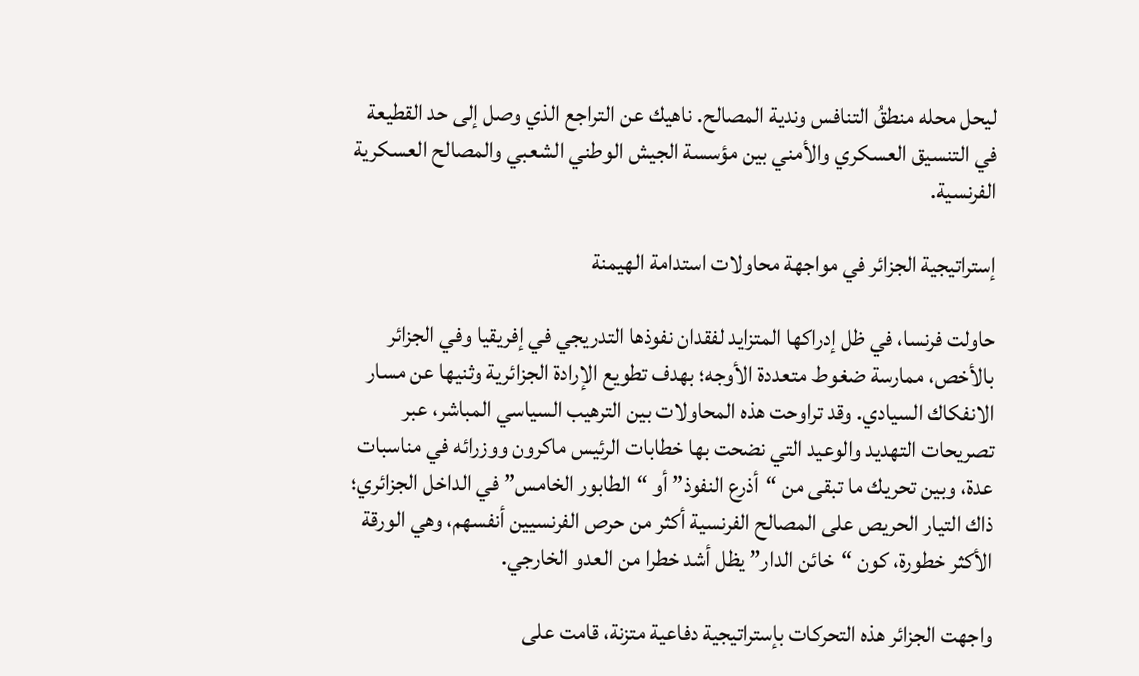ليحل محله منطقُ التنافس وندية المصالح. ناهيك عن التراجع الذي وصل إلى حد القطيعة في التنسيق العسكري والأمني بين مؤسسة الجيش الوطني الشعبي والمصالح العسكرية الفرنسية.

إستراتيجية الجزائر في مواجهة محاولات استدامة الهيمنة

حاولت فرنسا، في ظل إدراكها المتزايد لفقدان نفوذها التدريجي في إفريقيا وفي الجزائر بالأخص، ممارسة ضغوط متعددة الأوجه؛ بهدف تطويع الإرادة الجزائرية وثنيها عن مسار الانفكاك السيادي. وقد تراوحت هذه المحاولات بين الترهيب السياسي المباشر، عبر تصريحات التهديد والوعيد التي نضحت بها خطابات الرئيس ماكرون ووزرائه في مناسبات عدة، وبين تحريك ما تبقى من “أذرع النفوذ” أو “الطابور الخامس” في الداخل الجزائري؛ ذاك التيار الحريص على المصالح الفرنسية أكثر من حرص الفرنسيين أنفسهم، وهي الورقة الأكثر خطورة، كون “خائن الدار” يظل أشد خطرا من العدو الخارجي.

واجهت الجزائر هذه التحركات بإستراتيجية دفاعية متزنة، قامت على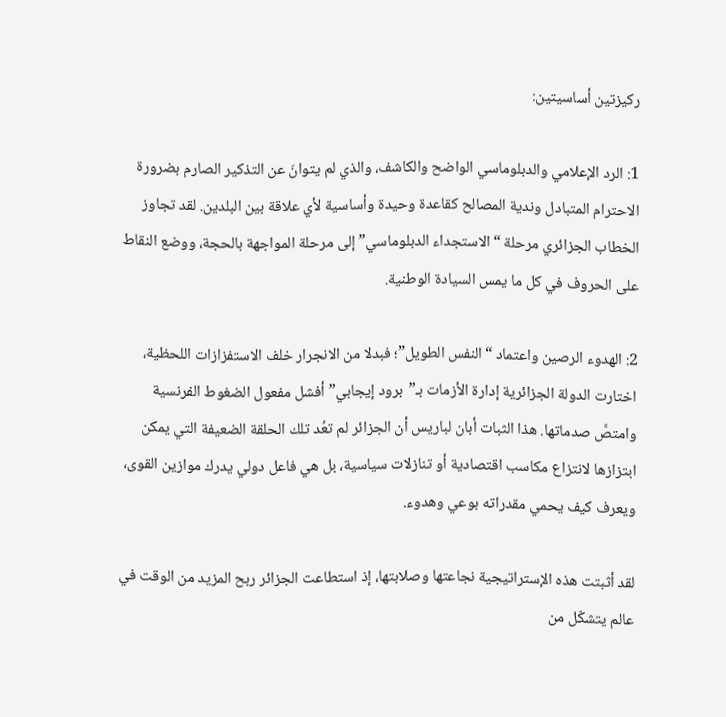ركيزتين أساسيتين:

1: الرد الإعلامي والدبلوماسي الواضح والكاشف، والذي لم يتوانَ عن التذكير الصارم بضرورة الاحترام المتبادل وندية المصالح كقاعدة وحيدة وأساسية لأي علاقة بين البلدين. لقد تجاوز الخطاب الجزائري مرحلة “الاستجداء الدبلوماسي” إلى مرحلة المواجهة بالحجة، ووضع النقاط على الحروف في كل ما يمس السيادة الوطنية.

2: الهدوء الرصين واعتماد “النفس الطويل”؛ فبدلا من الانجرار خلف الاستفزازات اللحظية، اختارت الدولة الجزائرية إدارة الأزمات بـ”برود إيجابي” أفشل مفعول الضغوط الفرنسية وامتصَّ صدماتها. هذا الثبات أبان لباريس أن الجزائر لم تعُد تلك الحلقة الضعيفة التي يمكن ابتزازها لانتزاع مكاسب اقتصادية أو تنازلات سياسية، بل هي فاعل دولي يدرك موازين القوى، ويعرف كيف يحمي مقدراته بوعي وهدوء.

لقد أثبتت هذه الإستراتيجية نجاعتها وصلابتها، إذ استطاعت الجزائر ربح المزيد من الوقت في عالم يتشكّل من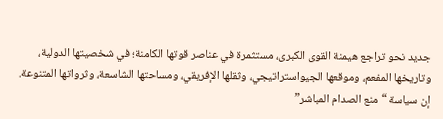جديد نحو تراجع هيمنة القوى الكبرى، مستثمرة في عناصر قوتها الكامنة؛ في شخصيتها الدولية، وتاريخها المفعم، وموقعها الجيواستراتيجي، وثقلها الإفريقي، ومساحتها الشاسعة، وثرواتها المتنوعة. إن سياسة “منع الصدام المباشر”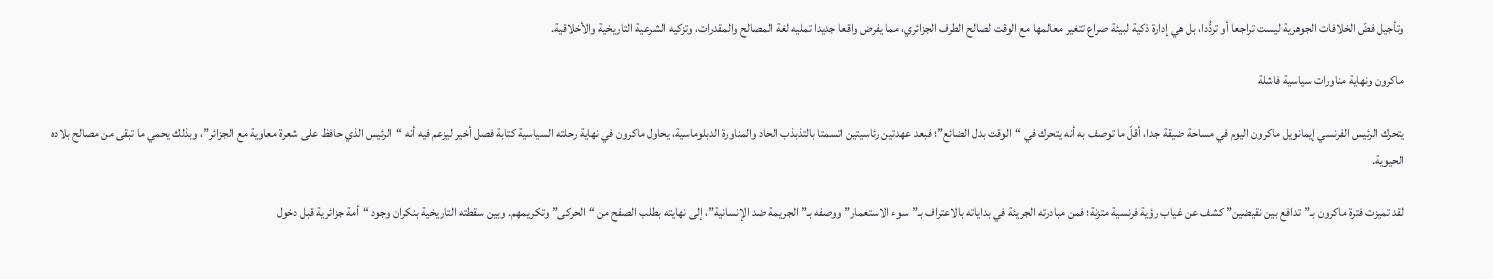وتأجيل فضّ الخلافات الجوهرية ليست تراجعا أو تردُّدا، بل هي إدارة ذكية لبيئة صراع تتغير معالمها مع الوقت لصالح الطرف الجزائري، مما يفرض واقعا جديدا تمليه لغة المصالح والمقدرات، وتزكيه الشرعية التاريخية والأخلاقية.

ماكرون ونهاية مناورات سياسية فاشلة

يتحرك الرئيس الفرنسي إيمانويل ماكرون اليوم في مساحة ضيقة جدا، أقلّ ما توصف به أنه يتحرك في “الوقت بدل الضائع”؛ فبعد عهدتين رئاسيتين اتسمتا بالتذبذب الحاد والمناورة الدبلوماسية، يحاول ماكرون في نهاية رحلته السياسية كتابة فصل أخير ليزعم فيه أنه “الرئيس الذي حافظ على شعرة معاوية مع الجزائر”، وبذلك يحمي ما تبقى من مصالح بلاده الحيوية.

لقد تميزت فترة ماكرون بـ”تدافع بين نقيضين” كشف عن غياب رؤية فرنسية متزنة؛ فمن مبادرته الجريئة في بداياته بالاعتراف بـ”سوء الاستعمار” ووصفه بـ”الجريمة ضد الإنسانية”، إلى نهايته بطلب الصفح من “الحركى” وتكريمهم. وبين سقطته التاريخية بنكران وجود “أمة جزائرية قبل دخول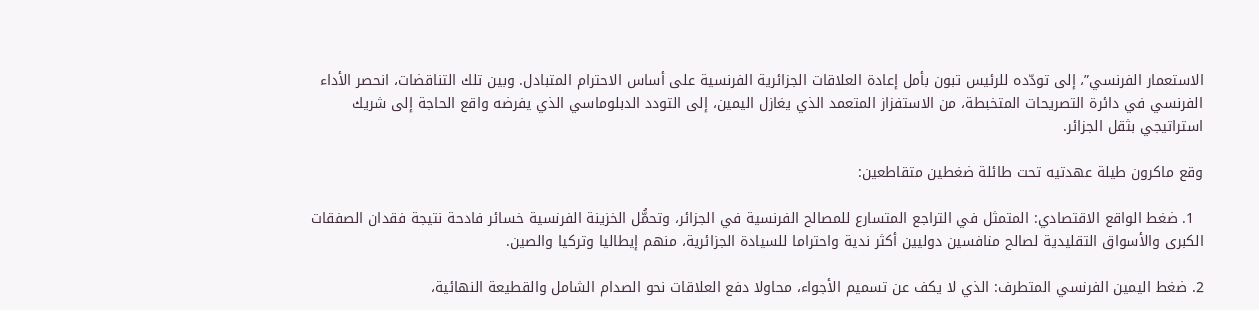الاستعمار الفرنسي”، إلى تودّده للرئيس تبون بأمل إعادة العلاقات الجزائرية الفرنسية على أساس الاحترام المتبادل. وبين تلك التناقضات، انحصر الأداء الفرنسي في دائرة التصريحات المتخبطة، من الاستفزاز المتعمد الذي يغازل اليمين، إلى التودد الدبلوماسي الذي يفرضه واقع الحاجة إلى شريك استراتيجي بثقل الجزائر.

وقع ماكرون طيلة عهدتيه تحت طائلة ضغطين متقاطعين:

  1. ضغط الواقع الاقتصادي: المتمثل في التراجع المتسارع للمصالح الفرنسية في الجزائر، وتحمُّل الخزينة الفرنسية خسائر فادحة نتيجة فقدان الصفقات الكبرى والأسواق التقليدية لصالح منافسين دوليين أكثر ندية واحتراما للسيادة الجزائرية، منهم إيطاليا وتركيا والصين.

2. ضغط اليمين الفرنسي المتطرف: الذي لا يكف عن تسميم الأجواء، محاولا دفع العلاقات نحو الصدام الشامل والقطيعة النهائية،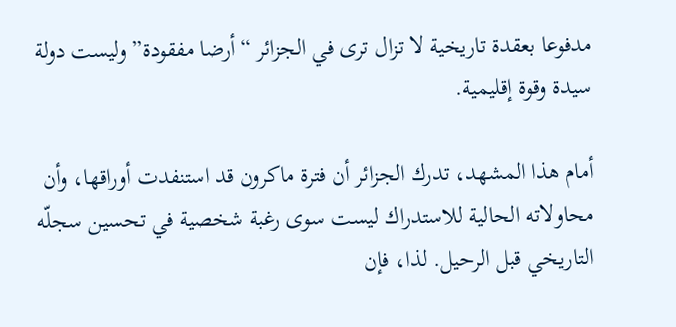مدفوعا بعقدة تاريخية لا تزال ترى في الجزائر “أرضا مفقودة” وليست دولة سيدة وقوة إقليمية.

أمام هذا المشهد، تدرك الجزائر أن فترة ماكرون قد استنفدت أوراقها، وأن محاولاته الحالية للاستدراك ليست سوى رغبة شخصية في تحسين سجلّه التاريخي قبل الرحيل. لذا، فإن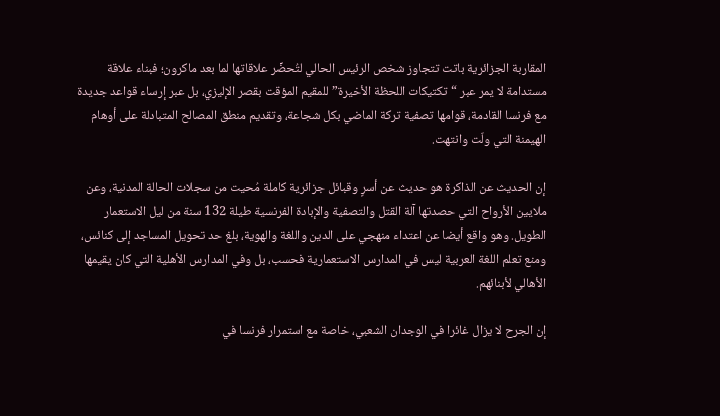المقاربة الجزائرية باتت تتجاوز شخص الرئيس الحالي لتُحضِّر علاقاتها لما بعد ماكرون؛ فبناء علاقة مستدامة لا يمر عبر “تكتيكات اللحظة الأخيرة” للمقيم المؤقت بقصر الإليزي، بل عبر إرساء قواعد جديدة مع فرنسا القادمة، قوامها تصفية تركة الماضي بكل شجاعة، وتقديم منطق المصالح المتبادلة على أوهام الهيمنة التي ولّت وانتهت.

إن الحديث عن الذاكرة هو حديث عن أسرٍ وقبائل جزائرية كاملة مُحيت من سجلات الحالة المدنية، وعن ملايين الأرواح التي حصدتها آلة القتل والتصفية والإبادة الفرنسية طيلة 132 سنة من ليل الاستعمار الطويل. وهو واقع أيضا عن اعتداء منهجي على الدين واللغة والهوية، بلغ حد تحويل المساجد إلى كنائس، ومنع تعلم اللغة العربية ليس في المدارس الاستعمارية فحسب، بل وفي المدارس الأهلية التي كان يقيمها الأهالي لأبنائهم.

إن الجرح لا يزال غائرا في الوجدان الشعبي، خاصة مع استمرار فرنسا في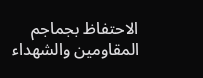الاحتفاظ بجماجم المقاومين والشهداء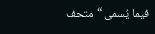فيما يُسمى “متحف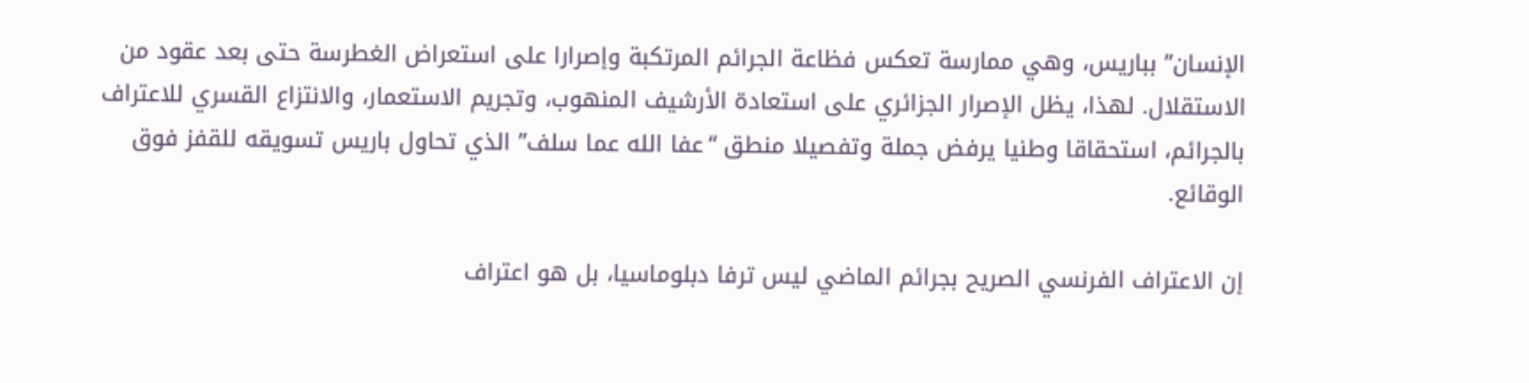الإنسان” بباريس، وهي ممارسة تعكس فظاعة الجرائم المرتكبة وإصرارا على استعراض الغطرسة حتى بعد عقود من الاستقلال. لهذا، يظل الإصرار الجزائري على استعادة الأرشيف المنهوب، وتجريم الاستعمار، والانتزاع القسري للاعتراف بالجرائم، استحقاقا وطنيا يرفض جملة وتفصيلا منطق “عفا الله عما سلف” الذي تحاول باريس تسويقه للقفز فوق الوقائع.

إن الاعتراف الفرنسي الصريح بجرائم الماضي ليس ترفا دبلوماسيا، بل هو اعتراف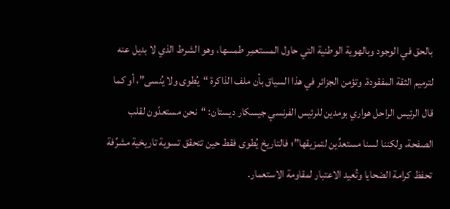بالحق في الوجود وبالهوية الوطنية التي حاول المستعمِر طمسها، وهو الشرط الذي لا بديل عنه لترميم الثقة المفقودة. وتؤمن الجزائر في هذا السياق بأن ملف الذاكرة “يُطوى ولا يُنسى”، أو كما قال الرئيس الراحل هواري بومدين للرئيس الفرنسي جيسكار ديستان: “نحن مستعدّون لقلب الصفحة، ولكننا لسنا مستعدِّين لتمزيقها”؛ فالتاريخ يُطوى فقط حين تتحقق تسوية تاريخية مشرِّفة تحفظ كرامة الضحايا وتُعيد الاعتبار لمقاومة الاستعمار.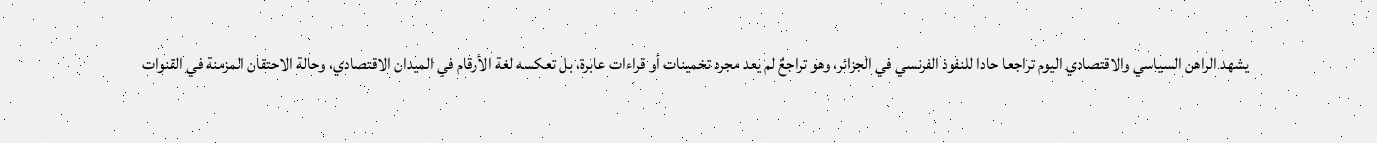يشهد الراهن السياسي والاقتصادي اليوم تراجعا حادا للنفوذ الفرنسي في الجزائر، وهو تراجعٌ لم يعد مجرد تخمينات أو قراءات عابرة، بل تعكسه لغة الأرقام في الميدان الاقتصادي، وحالة الاحتقان المزمنة في القنوات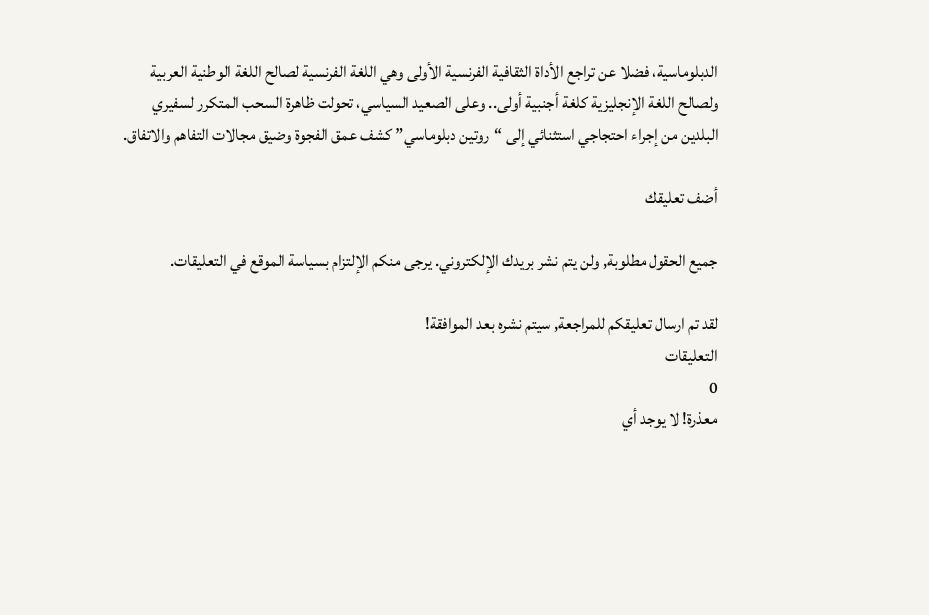الدبلوماسية، فضلا عن تراجع الأداة الثقافية الفرنسية الأولى وهي اللغة الفرنسية لصالح اللغة الوطنية العربية ولصالح اللغة الإنجليزية كلغة أجنبية أولى.. وعلى الصعيد السياسي، تحولت ظاهرة السحب المتكرر لسفيري البلدين من إجراء احتجاجي استثنائي إلى “روتين دبلوماسي” كشف عمق الفجوة وضيق مجالات التفاهم والاتفاق.

أضف تعليقك

جميع الحقول مطلوبة, ولن يتم نشر بريدك الإلكتروني. يرجى منكم الإلتزام بسياسة الموقع في التعليقات.

لقد تم ارسال تعليقكم للمراجعة, سيتم نشره بعد الموافقة!
التعليقات
0
معذرة! لا يوجد أي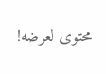محتوى لعرضه!